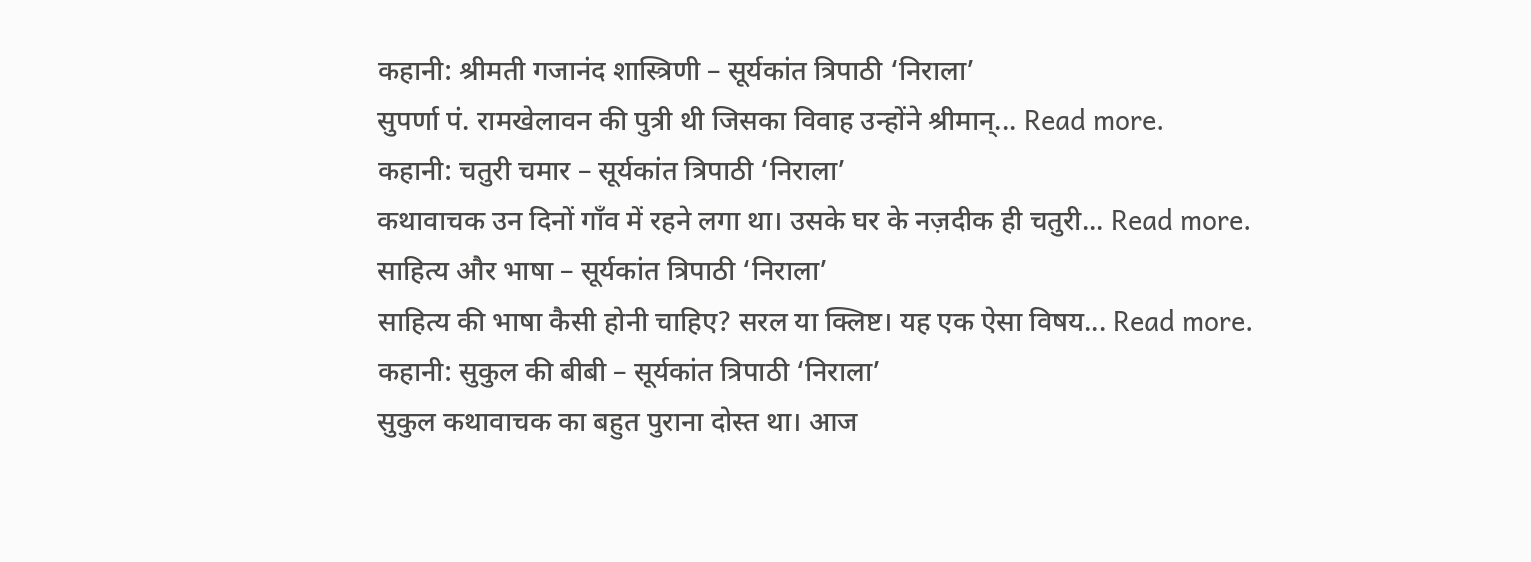कहानी: श्रीमती गजानंद शास्त्रिणी – सूर्यकांत त्रिपाठी ‘निराला’
सुपर्णा पं. रामखेलावन की पुत्री थी जिसका विवाह उन्होंने श्रीमान्... Read more.
कहानी: चतुरी चमार – सूर्यकांत त्रिपाठी ‘निराला’
कथावाचक उन दिनों गाँव में रहने लगा था। उसके घर के नज़दीक ही चतुरी... Read more.
साहित्य और भाषा – सूर्यकांत त्रिपाठी ‘निराला’
साहित्य की भाषा कैसी होनी चाहिए? सरल या क्लिष्ट। यह एक ऐसा विषय... Read more.
कहानी: सुकुल की बीबी – सूर्यकांत त्रिपाठी ‘निराला’
सुकुल कथावाचक का बहुत पुराना दोस्त था। आज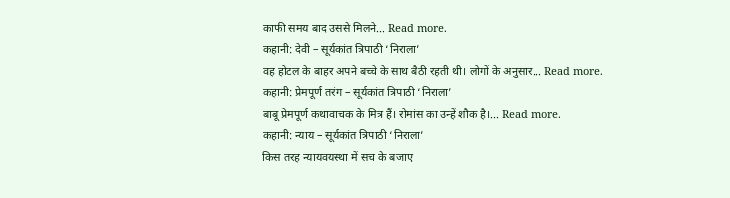काफी समय बाद उससे मिलने... Read more.
कहानी: देवी – सूर्यकांत त्रिपाठी ‘निराला’
वह होटल के बाहर अपने बच्चे के साथ बैठी रहती थी। लोगों के अनुसार... Read more.
कहानी: प्रेमपूर्ण तरंग – सूर्यकांत त्रिपाठी ‘निराला’
बाबू प्रेमपूर्ण कथावाचक के मित्र हैं। रोमांस का उन्हें शौक है।... Read more.
कहानी: न्याय – सूर्यकांत त्रिपाठी ‘निराला’
किस तरह न्यायवयस्था में सच के बजाए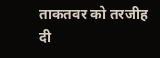ताकतवर को तरजीह दी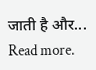जाती है और... Read more.